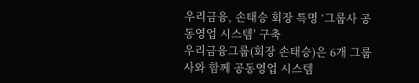우리금융, 손태승 회장 특명 ‘그룹사 공동영업 시스템’ 구축
우리금융그룹(회장 손태승)은 6개 그룹사와 함께 공동영업 시스템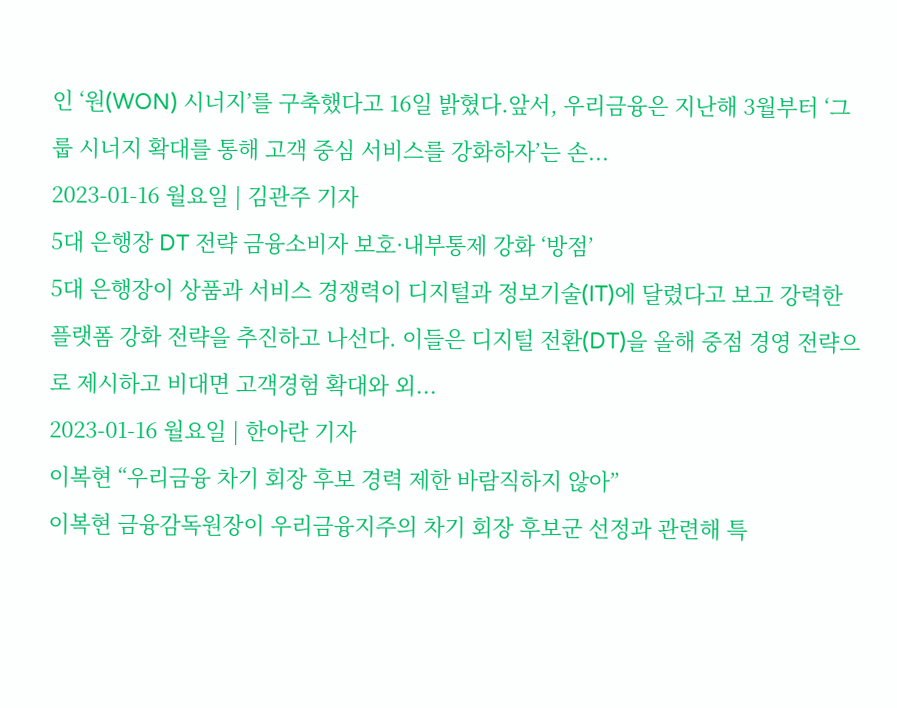인 ‘원(WON) 시너지’를 구축했다고 16일 밝혔다.앞서, 우리금융은 지난해 3월부터 ‘그룹 시너지 확대를 통해 고객 중심 서비스를 강화하자’는 손...
2023-01-16 월요일 | 김관주 기자
5대 은행장 DT 전략 금융소비자 보호·내부통제 강화 ‘방점’
5대 은행장이 상품과 서비스 경쟁력이 디지털과 정보기술(IT)에 달렸다고 보고 강력한 플랫폼 강화 전략을 추진하고 나선다. 이들은 디지털 전환(DT)을 올해 중점 경영 전략으로 제시하고 비대면 고객경험 확대와 외...
2023-01-16 월요일 | 한아란 기자
이복현 “우리금융 차기 회장 후보 경력 제한 바람직하지 않아”
이복현 금융감독원장이 우리금융지주의 차기 회장 후보군 선정과 관련해 특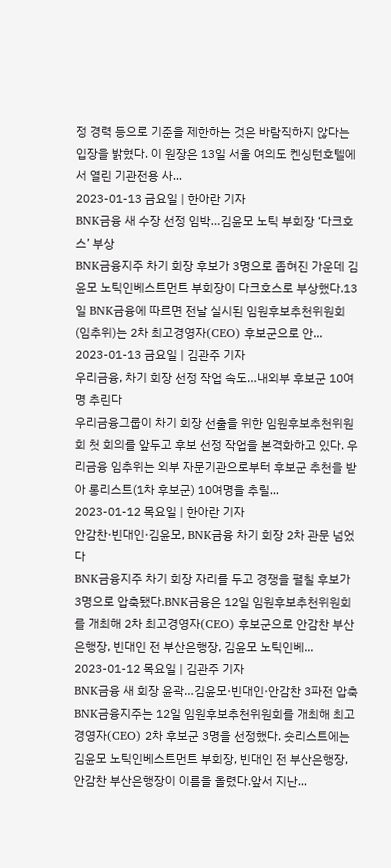정 경력 등으로 기준을 제한하는 것은 바람직하지 않다는 입장을 밝혔다. 이 원장은 13일 서울 여의도 켄싱턴호텔에서 열린 기관전용 사...
2023-01-13 금요일 | 한아란 기자
BNK금융 새 수장 선정 임박…김윤모 노틱 부회장 ‘다크호스’ 부상
BNK금융지주 차기 회장 후보가 3명으로 좁혀진 가운데 김윤모 노틱인베스트먼트 부회장이 다크호스로 부상했다.13일 BNK금융에 따르면 전날 실시된 임원후보추천위원회(임추위)는 2차 최고경영자(CEO) 후보군으로 안...
2023-01-13 금요일 | 김관주 기자
우리금융, 차기 회장 선정 작업 속도…내외부 후보군 10여명 추린다
우리금융그룹이 차기 회장 선출을 위한 임원후보추천위원회 첫 회의를 앞두고 후보 선정 작업을 본격화하고 있다. 우리금융 임추위는 외부 자문기관으로부터 후보군 추천을 받아 롱리스트(1차 후보군) 10여명을 추릴...
2023-01-12 목요일 | 한아란 기자
안감찬·빈대인·김윤모, BNK금융 차기 회장 2차 관문 넘었다
BNK금융지주 차기 회장 자리를 두고 경쟁을 펼칠 후보가 3명으로 압축됐다.BNK금융은 12일 임원후보추천위원회를 개최해 2차 최고경영자(CEO) 후보군으로 안감찬 부산은행장, 빈대인 전 부산은행장, 김윤모 노틱인베...
2023-01-12 목요일 | 김관주 기자
BNK금융 새 회장 윤곽…김윤모·빈대인·안감찬 3파전 압축
BNK금융지주는 12일 임원후보추천위원회를 개최해 최고경영자(CEO) 2차 후보군 3명을 선정했다. 숏리스트에는 김윤모 노틱인베스트먼트 부회장, 빈대인 전 부산은행장, 안감찬 부산은행장이 이름을 올렸다.앞서 지난...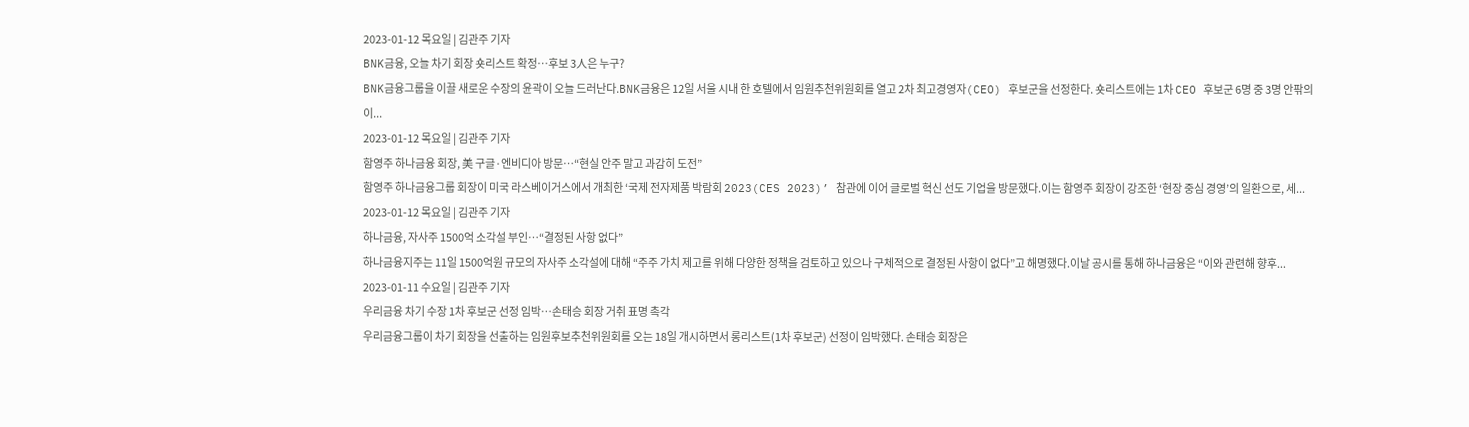2023-01-12 목요일 | 김관주 기자
BNK금융, 오늘 차기 회장 숏리스트 확정…후보 3人은 누구?
BNK금융그룹을 이끌 새로운 수장의 윤곽이 오늘 드러난다.BNK금융은 12일 서울 시내 한 호텔에서 임원추천위원회를 열고 2차 최고경영자(CEO) 후보군을 선정한다. 숏리스트에는 1차 CEO 후보군 6명 중 3명 안팎의 이...
2023-01-12 목요일 | 김관주 기자
함영주 하나금융 회장, 美 구글·엔비디아 방문…“현실 안주 말고 과감히 도전”
함영주 하나금융그룹 회장이 미국 라스베이거스에서 개최한 ‘국제 전자제품 박람회 2023(CES 2023)’ 참관에 이어 글로벌 혁신 선도 기업을 방문했다.이는 함영주 회장이 강조한 ‘현장 중심 경영’의 일환으로, 세...
2023-01-12 목요일 | 김관주 기자
하나금융, 자사주 1500억 소각설 부인…“결정된 사항 없다”
하나금융지주는 11일 1500억원 규모의 자사주 소각설에 대해 “주주 가치 제고를 위해 다양한 정책을 검토하고 있으나 구체적으로 결정된 사항이 없다”고 해명했다.이날 공시를 통해 하나금융은 “이와 관련해 향후...
2023-01-11 수요일 | 김관주 기자
우리금융 차기 수장 1차 후보군 선정 임박…손태승 회장 거취 표명 촉각
우리금융그룹이 차기 회장을 선출하는 임원후보추천위원회를 오는 18일 개시하면서 롱리스트(1차 후보군) 선정이 임박했다. 손태승 회장은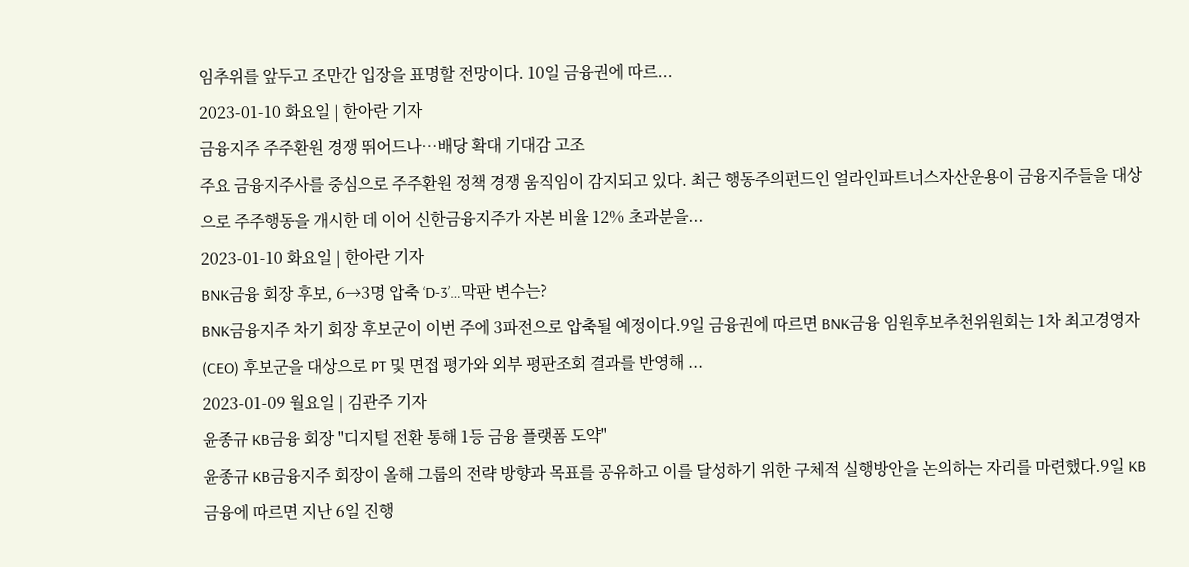임추위를 앞두고 조만간 입장을 표명할 전망이다. 10일 금융권에 따르...
2023-01-10 화요일 | 한아란 기자
금융지주 주주환원 경쟁 뛰어드나…배당 확대 기대감 고조
주요 금융지주사를 중심으로 주주환원 정책 경쟁 움직임이 감지되고 있다. 최근 행동주의펀드인 얼라인파트너스자산운용이 금융지주들을 대상으로 주주행동을 개시한 데 이어 신한금융지주가 자본 비율 12% 초과분을...
2023-01-10 화요일 | 한아란 기자
BNK금융 회장 후보, 6→3명 압축 ‘D-3’…막판 변수는?
BNK금융지주 차기 회장 후보군이 이번 주에 3파전으로 압축될 예정이다.9일 금융권에 따르면 BNK금융 임원후보추천위원회는 1차 최고경영자(CEO) 후보군을 대상으로 PT 및 면접 평가와 외부 평판조회 결과를 반영해 ...
2023-01-09 월요일 | 김관주 기자
윤종규 KB금융 회장 "디지털 전환 통해 1등 금융 플랫폼 도약"
윤종규 KB금융지주 회장이 올해 그룹의 전략 방향과 목표를 공유하고 이를 달성하기 위한 구체적 실행방안을 논의하는 자리를 마련했다.9일 KB금융에 따르면 지난 6일 진행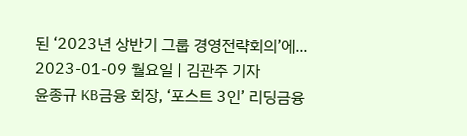된 ‘2023년 상반기 그룹 경영전략회의’에...
2023-01-09 월요일 | 김관주 기자
윤종규 KB금융 회장, ‘포스트 3인’ 리딩금융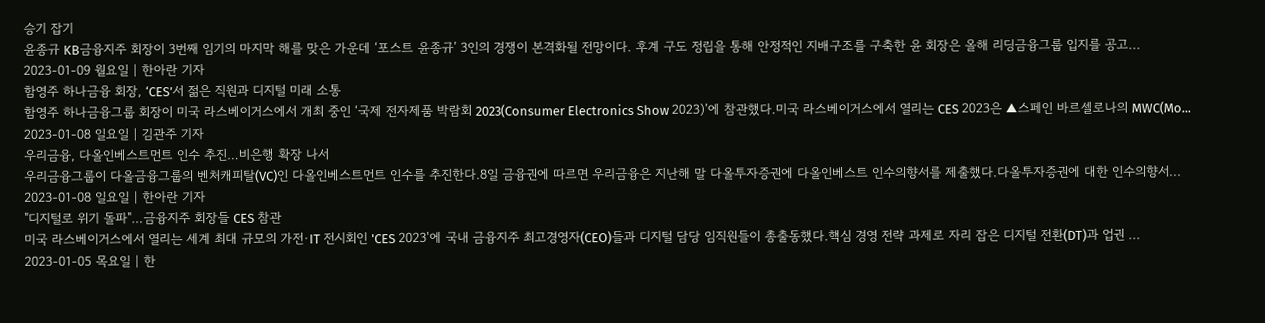승기 잡기
윤종규 KB금융지주 회장이 3번째 임기의 마지막 해를 맞은 가운데 ‘포스트 윤종규’ 3인의 경쟁이 본격화될 전망이다. 후계 구도 정립을 통해 안정적인 지배구조를 구축한 윤 회장은 올해 리딩금융그룹 입지를 공고...
2023-01-09 월요일 | 한아란 기자
함영주 하나금융 회장, ‘CES’서 젊은 직원과 디지털 미래 소통
함영주 하나금융그룹 회장이 미국 라스베이거스에서 개최 중인 ‘국제 전자제품 박람회 2023(Consumer Electronics Show 2023)’에 참관했다.미국 라스베이거스에서 열리는 CES 2023은 ▲스페인 바르셀로나의 MWC(Mo...
2023-01-08 일요일 | 김관주 기자
우리금융, 다올인베스트먼트 인수 추진…비은행 확장 나서
우리금융그룹이 다올금융그룹의 벤처캐피탈(VC)인 다올인베스트먼트 인수를 추진한다.8일 금융권에 따르면 우리금융은 지난해 말 다올투자증권에 다올인베스트 인수의향서를 제출했다.다올투자증권에 대한 인수의향서...
2023-01-08 일요일 | 한아란 기자
"디지털로 위기 돌파"…금융지주 회장들 CES 참관
미국 라스베이거스에서 열리는 세계 최대 규모의 가전·IT 전시회인 'CES 2023'에 국내 금융지주 최고경영자(CEO)들과 디지털 담당 임직원들이 총출동했다.핵심 경영 전략 과제로 자리 잡은 디지털 전환(DT)과 업권 ...
2023-01-05 목요일 | 한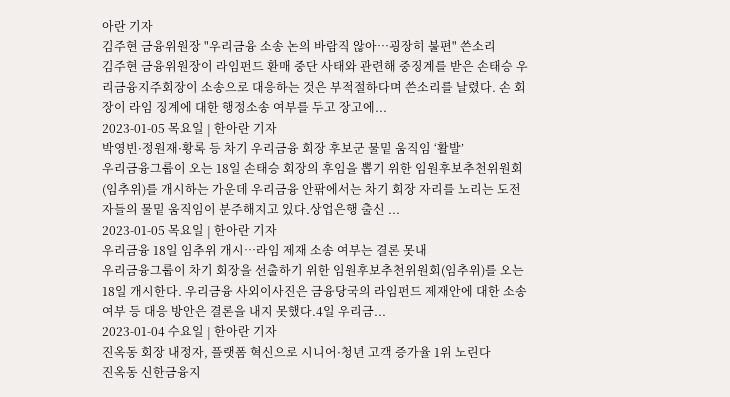아란 기자
김주현 금융위원장 "우리금융 소송 논의 바람직 않아…굉장히 불편" 쓴소리
김주현 금융위원장이 라임펀드 환매 중단 사태와 관련해 중징계를 받은 손태승 우리금융지주회장이 소송으로 대응하는 것은 부적절하다며 쓴소리를 날렸다. 손 회장이 라임 징계에 대한 행정소송 여부를 두고 장고에...
2023-01-05 목요일 | 한아란 기자
박영빈·정원재·황록 등 차기 우리금융 회장 후보군 물밑 움직임 ‘활발’
우리금융그룹이 오는 18일 손태승 회장의 후임을 뽑기 위한 임원후보추천위원회(임추위)를 개시하는 가운데 우리금융 안팎에서는 차기 회장 자리를 노리는 도전자들의 물밑 움직임이 분주해지고 있다.상업은행 출신 ...
2023-01-05 목요일 | 한아란 기자
우리금융 18일 임추위 개시…라임 제재 소송 여부는 결론 못내
우리금융그룹이 차기 회장을 선출하기 위한 임원후보추천위원회(임추위)를 오는 18일 개시한다. 우리금융 사외이사진은 금융당국의 라임펀드 제재안에 대한 소송 여부 등 대응 방안은 결론을 내지 못했다.4일 우리금...
2023-01-04 수요일 | 한아란 기자
진옥동 회장 내정자, 플랫폼 혁신으로 시니어·청년 고객 증가율 1위 노린다
진옥동 신한금융지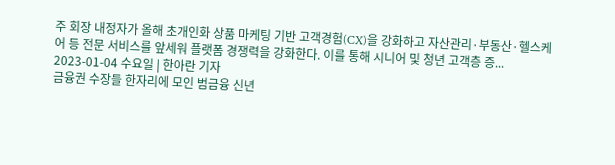주 회장 내정자가 올해 초개인화 상품 마케팅 기반 고객경험(CX)을 강화하고 자산관리·부동산·헬스케어 등 전문 서비스를 앞세워 플랫폼 경쟁력을 강화한다. 이를 통해 시니어 및 청년 고객층 증...
2023-01-04 수요일 | 한아란 기자
금융권 수장들 한자리에 모인 범금융 신년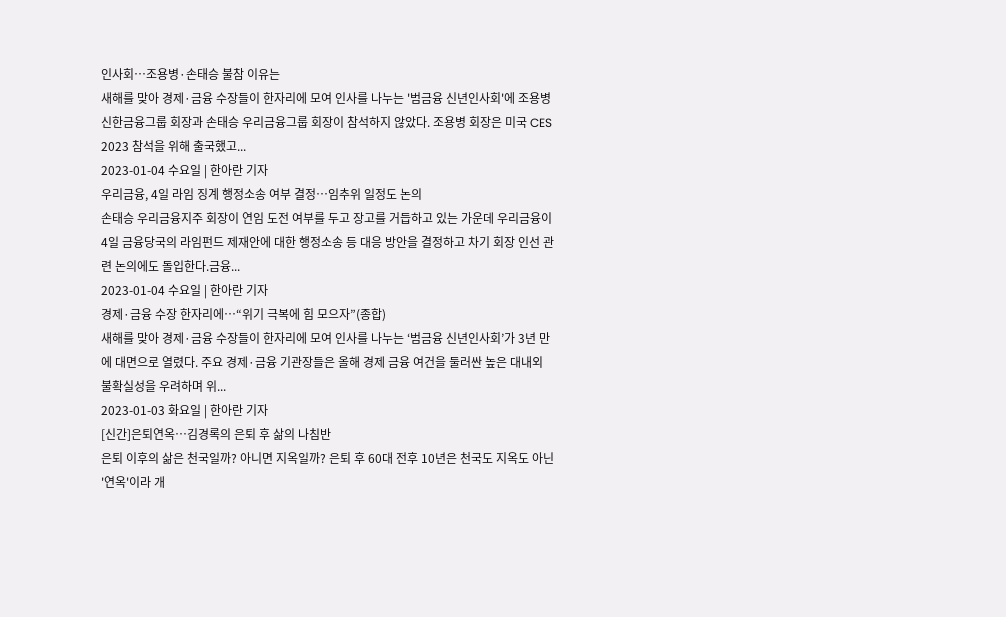인사회…조용병·손태승 불참 이유는
새해를 맞아 경제·금융 수장들이 한자리에 모여 인사를 나누는 '범금융 신년인사회'에 조용병 신한금융그룹 회장과 손태승 우리금융그룹 회장이 참석하지 않았다. 조용병 회장은 미국 CES 2023 참석을 위해 출국했고...
2023-01-04 수요일 | 한아란 기자
우리금융, 4일 라임 징계 행정소송 여부 결정…임추위 일정도 논의
손태승 우리금융지주 회장이 연임 도전 여부를 두고 장고를 거듭하고 있는 가운데 우리금융이 4일 금융당국의 라임펀드 제재안에 대한 행정소송 등 대응 방안을 결정하고 차기 회장 인선 관련 논의에도 돌입한다.금융...
2023-01-04 수요일 | 한아란 기자
경제·금융 수장 한자리에…“위기 극복에 힘 모으자”(종합)
새해를 맞아 경제·금융 수장들이 한자리에 모여 인사를 나누는 ‘범금융 신년인사회’가 3년 만에 대면으로 열렸다. 주요 경제·금융 기관장들은 올해 경제 금융 여건을 둘러싼 높은 대내외 불확실성을 우려하며 위...
2023-01-03 화요일 | 한아란 기자
[신간]은퇴연옥…김경록의 은퇴 후 삶의 나침반
은퇴 이후의 삶은 천국일까? 아니면 지옥일까? 은퇴 후 60대 전후 10년은 천국도 지옥도 아닌 '연옥'이라 개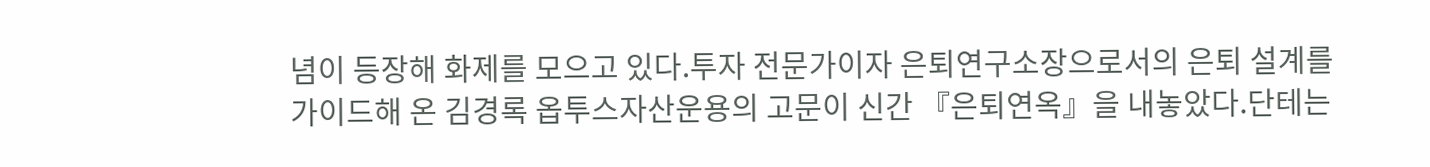념이 등장해 화제를 모으고 있다.투자 전문가이자 은퇴연구소장으로서의 은퇴 설계를 가이드해 온 김경록 옵투스자산운용의 고문이 신간 『은퇴연옥』을 내놓았다.단테는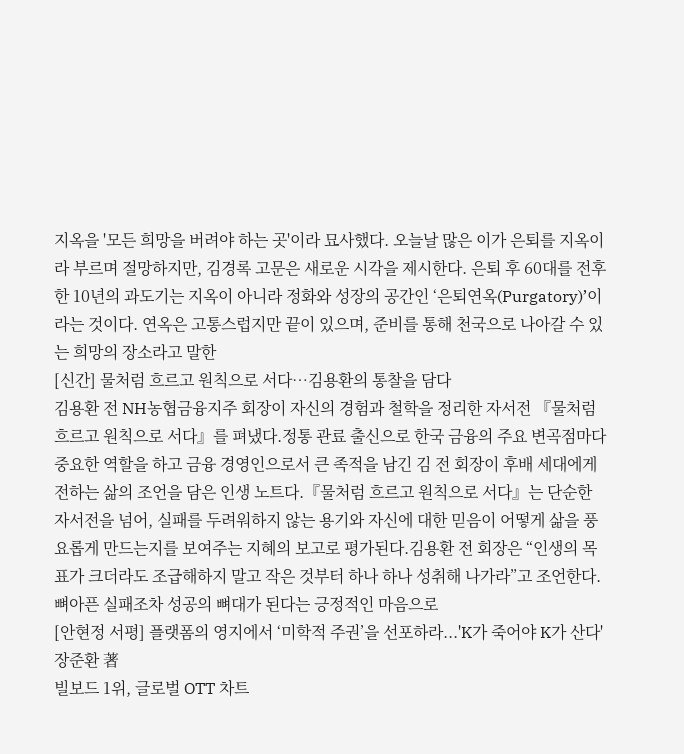지옥을 '모든 희망을 버려야 하는 곳'이라 묘사했다. 오늘날 많은 이가 은퇴를 지옥이라 부르며 절망하지만, 김경록 고문은 새로운 시각을 제시한다. 은퇴 후 60대를 전후한 10년의 과도기는 지옥이 아니라 정화와 성장의 공간인 ‘은퇴연옥(Purgatory)’이라는 것이다. 연옥은 고통스럽지만 끝이 있으며, 준비를 통해 천국으로 나아갈 수 있는 희망의 장소라고 말한
[신간] 물처럼 흐르고 원칙으로 서다…김용환의 통찰을 담다
김용환 전 NH농협금융지주 회장이 자신의 경험과 철학을 정리한 자서전 『물처럼 흐르고 원칙으로 서다』를 펴냈다.정통 관료 출신으로 한국 금융의 주요 변곡점마다 중요한 역할을 하고 금융 경영인으로서 큰 족적을 남긴 김 전 회장이 후배 세대에게 전하는 삶의 조언을 담은 인생 노트다.『물처럼 흐르고 원칙으로 서다』는 단순한 자서전을 넘어, 실패를 두려워하지 않는 용기와 자신에 대한 믿음이 어떻게 삶을 풍요롭게 만드는지를 보여주는 지혜의 보고로 평가된다.김용환 전 회장은 “인생의 목표가 크더라도 조급해하지 말고 작은 것부터 하나 하나 성취해 나가라”고 조언한다. 뼈아픈 실패조차 성공의 뼈대가 된다는 긍정적인 마음으로
[안현정 서평] 플랫폼의 영지에서 ‘미학적 주권’을 선포하라...'K가 죽어야 K가 산다' 장준환 著
빌보드 1위, 글로벌 OTT 차트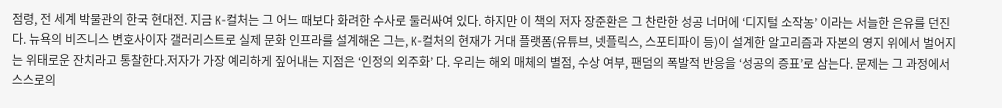점령, 전 세계 박물관의 한국 현대전. 지금 K-컬처는 그 어느 때보다 화려한 수사로 둘러싸여 있다. 하지만 이 책의 저자 장준환은 그 찬란한 성공 너머에 ‘디지털 소작농’ 이라는 서늘한 은유를 던진다. 뉴욕의 비즈니스 변호사이자 갤러리스트로 실제 문화 인프라를 설계해온 그는, K-컬처의 현재가 거대 플랫폼(유튜브, 넷플릭스, 스포티파이 등)이 설계한 알고리즘과 자본의 영지 위에서 벌어지는 위태로운 잔치라고 통찰한다.저자가 가장 예리하게 짚어내는 지점은 ‘인정의 외주화’ 다. 우리는 해외 매체의 별점, 수상 여부, 팬덤의 폭발적 반응을 ‘성공의 증표’로 삼는다. 문제는 그 과정에서 스스로의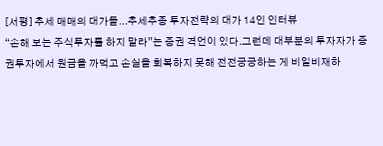[서평] 추세 매매의 대가들...추세추종 투자전략의 대가 14인 인터뷰
“손해 보는 주식투자를 하지 말라”는 증권 격언이 있다.그런데 대부분의 투자자가 증권투자에서 원금을 까먹고 손실을 회복하지 못해 전전긍긍하는 게 비일비재하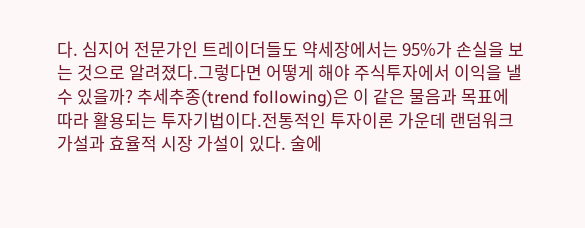다. 심지어 전문가인 트레이더들도 약세장에서는 95%가 손실을 보는 것으로 알려졌다.그렇다면 어떻게 해야 주식투자에서 이익을 낼 수 있을까? 추세추종(trend following)은 이 같은 물음과 목표에 따라 활용되는 투자기법이다.전통적인 투자이론 가운데 랜덤워크 가설과 효율적 시장 가설이 있다. 술에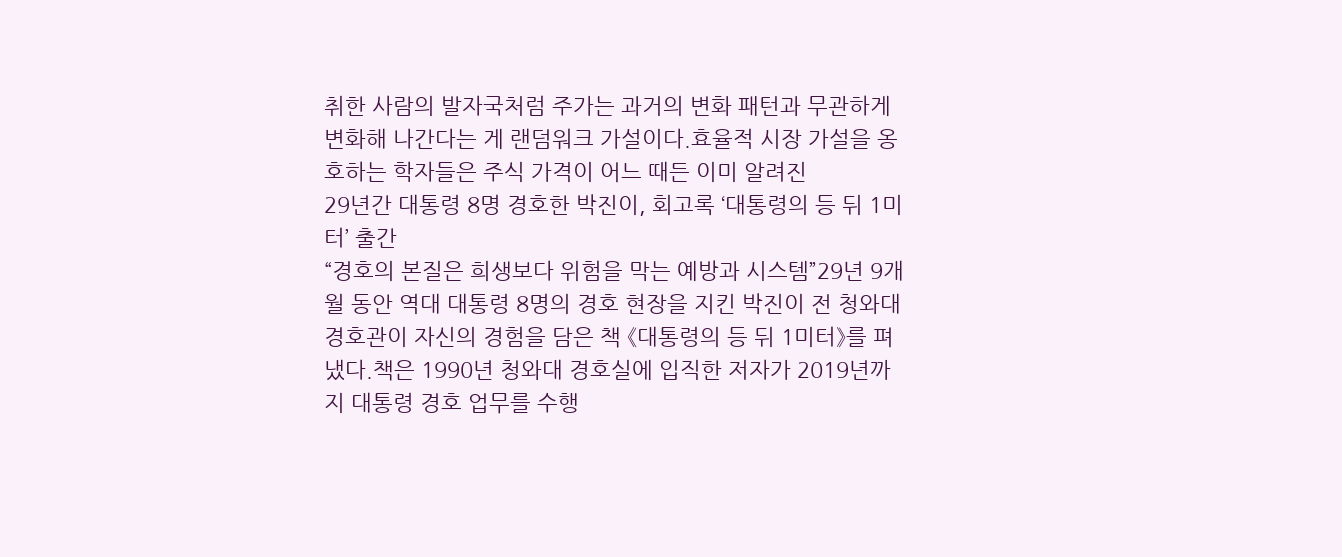취한 사람의 발자국처럼 주가는 과거의 변화 패턴과 무관하게 변화해 나간다는 게 랜덤워크 가설이다.효율적 시장 가설을 옹호하는 학자들은 주식 가격이 어느 때든 이미 알려진
29년간 대통령 8명 경호한 박진이, 회고록 ‘대통령의 등 뒤 1미터’ 출간
“경호의 본질은 희생보다 위험을 막는 예방과 시스템”29년 9개월 동안 역대 대통령 8명의 경호 현장을 지킨 박진이 전 청와대 경호관이 자신의 경험을 담은 책 《대통령의 등 뒤 1미터》를 펴냈다.책은 1990년 청와대 경호실에 입직한 저자가 2019년까지 대통령 경호 업무를 수행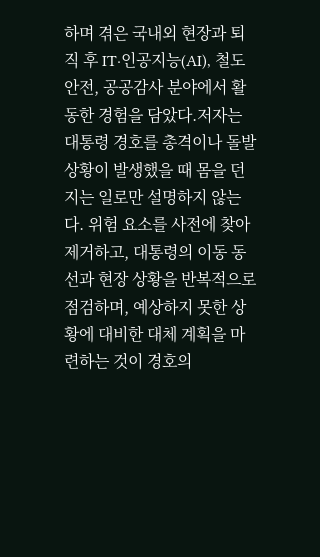하며 겪은 국내외 현장과 퇴직 후 IT·인공지능(AI), 철도 안전, 공공감사 분야에서 활동한 경험을 담았다.저자는 대통령 경호를 총격이나 돌발 상황이 발생했을 때 몸을 던지는 일로만 설명하지 않는다. 위험 요소를 사전에 찾아 제거하고, 대통령의 이동 동선과 현장 상황을 반복적으로 점검하며, 예상하지 못한 상황에 대비한 대체 계획을 마련하는 것이 경호의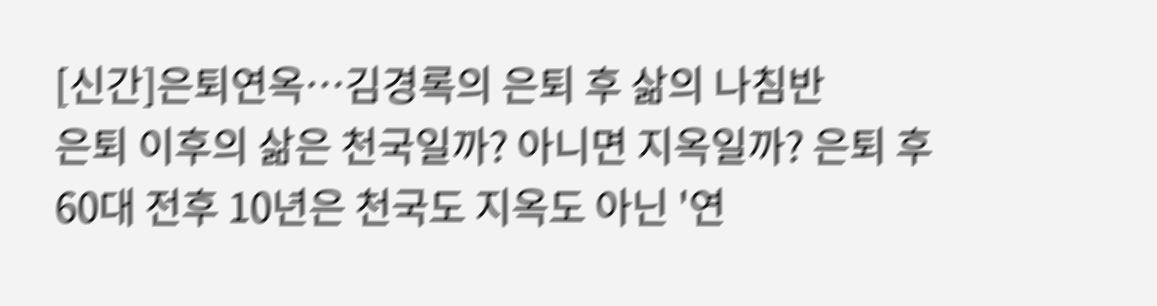[신간]은퇴연옥…김경록의 은퇴 후 삶의 나침반
은퇴 이후의 삶은 천국일까? 아니면 지옥일까? 은퇴 후 60대 전후 10년은 천국도 지옥도 아닌 '연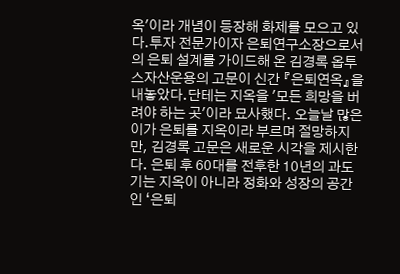옥'이라 개념이 등장해 화제를 모으고 있다.투자 전문가이자 은퇴연구소장으로서의 은퇴 설계를 가이드해 온 김경록 옵투스자산운용의 고문이 신간 『은퇴연옥』을 내놓았다.단테는 지옥을 '모든 희망을 버려야 하는 곳'이라 묘사했다. 오늘날 많은 이가 은퇴를 지옥이라 부르며 절망하지만, 김경록 고문은 새로운 시각을 제시한다. 은퇴 후 60대를 전후한 10년의 과도기는 지옥이 아니라 정화와 성장의 공간인 ‘은퇴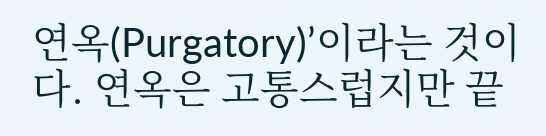연옥(Purgatory)’이라는 것이다. 연옥은 고통스럽지만 끝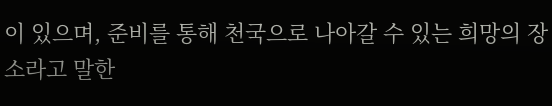이 있으며, 준비를 통해 천국으로 나아갈 수 있는 희망의 장소라고 말한